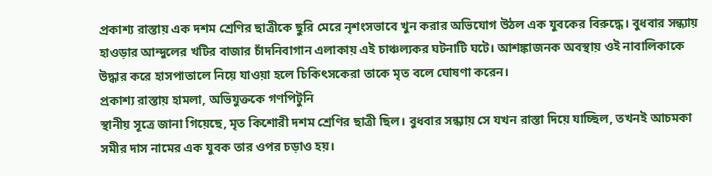প্রকাশ্য রাস্তায় এক দশম শ্রেণির ছাত্রীকে ছুরি মেরে নৃশংসভাবে খুন করার অভিযোগ উঠল এক যুবকের বিরুদ্ধে। বুধবার সন্ধ্যায় হাওড়ার আন্দুলের খটির বাজার চাঁদনিবাগান এলাকায় এই চাঞ্চল্যকর ঘটনাটি ঘটে। আশঙ্কাজনক অবস্থায় ওই নাবালিকাকে উদ্ধার করে হাসপাতালে নিয়ে যাওয়া হলে চিকিৎসকেরা তাকে মৃত বলে ঘোষণা করেন।
প্রকাশ্য রাস্তায় হামলা, অভিযুক্তকে গণপিটুনি
স্থানীয় সূত্রে জানা গিয়েছে, মৃত কিশোরী দশম শ্রেণির ছাত্রী ছিল। বুধবার সন্ধ্যায় সে যখন রাস্তা দিয়ে যাচ্ছিল, তখনই আচমকা সমীর দাস নামের এক যুবক তার ওপর চড়াও হয়।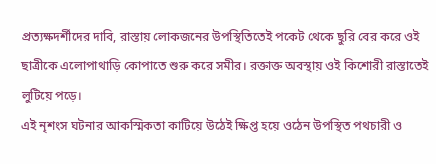প্রত্যক্ষদর্শীদের দাবি, রাস্তায় লোকজনের উপস্থিতিতেই পকেট থেকে ছুরি বের করে ওই ছাত্রীকে এলোপাথাড়ি কোপাতে শুরু করে সমীর। রক্তাক্ত অবস্থায় ওই কিশোরী রাস্তাতেই লুটিয়ে পড়ে।
এই নৃশংস ঘটনার আকস্মিকতা কাটিয়ে উঠেই ক্ষিপ্ত হয়ে ওঠেন উপস্থিত পথচারী ও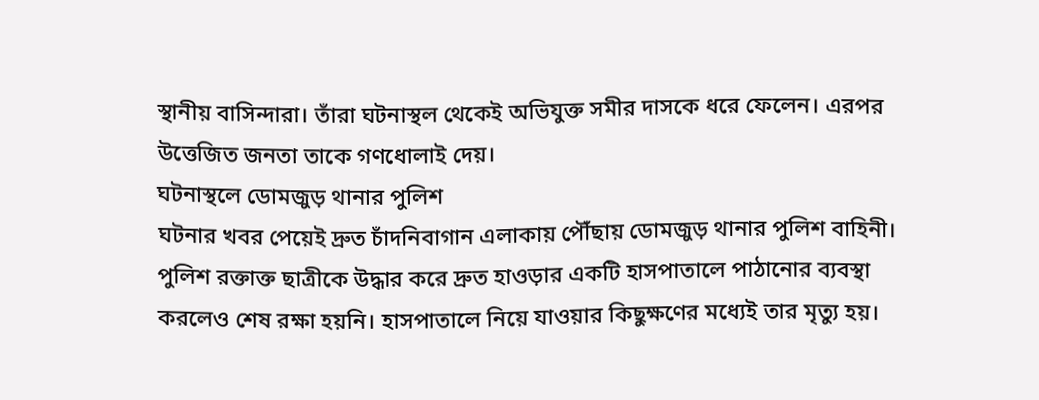স্থানীয় বাসিন্দারা। তাঁরা ঘটনাস্থল থেকেই অভিযুক্ত সমীর দাসকে ধরে ফেলেন। এরপর উত্তেজিত জনতা তাকে গণধোলাই দেয়।
ঘটনাস্থলে ডোমজুড় থানার পুলিশ
ঘটনার খবর পেয়েই দ্রুত চাঁদনিবাগান এলাকায় পৌঁছায় ডোমজুড় থানার পুলিশ বাহিনী। পুলিশ রক্তাক্ত ছাত্রীকে উদ্ধার করে দ্রুত হাওড়ার একটি হাসপাতালে পাঠানোর ব্যবস্থা করলেও শেষ রক্ষা হয়নি। হাসপাতালে নিয়ে যাওয়ার কিছুক্ষণের মধ্যেই তার মৃত্যু হয়।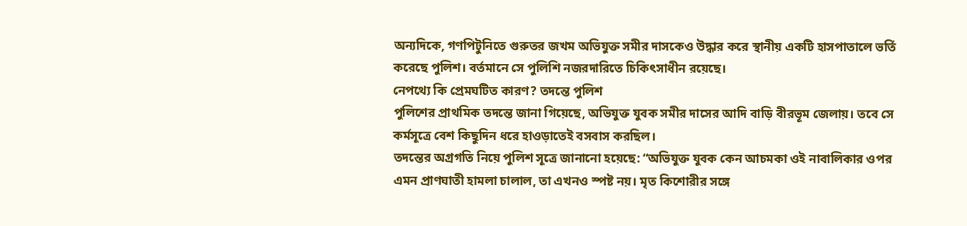অন্যদিকে, গণপিটুনিতে গুরুতর জখম অভিযুক্ত সমীর দাসকেও উদ্ধার করে স্থানীয় একটি হাসপাতালে ভর্তি করেছে পুলিশ। বর্তমানে সে পুলিশি নজরদারিতে চিকিৎসাধীন রয়েছে।
নেপথ্যে কি প্রেমঘটিত কারণ? তদন্তে পুলিশ
পুলিশের প্রাথমিক তদন্তে জানা গিয়েছে, অভিযুক্ত যুবক সমীর দাসের আদি বাড়ি বীরভূম জেলায়। তবে সে কর্মসূত্রে বেশ কিছুদিন ধরে হাওড়াতেই বসবাস করছিল।
তদন্তের অগ্রগতি নিয়ে পুলিশ সূত্রে জানানো হয়েছে: “অভিযুক্ত যুবক কেন আচমকা ওই নাবালিকার ওপর এমন প্রাণঘাতী হামলা চালাল, তা এখনও স্পষ্ট নয়। মৃত কিশোরীর সঙ্গে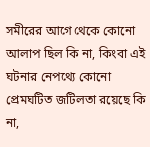সমীরের আগে থেকে কোনো আলাপ ছিল কি না, কিংবা এই ঘটনার নেপথ্যে কোনো প্রেমঘটিত জটিলতা রয়েছে কি না,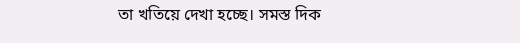তা খতিয়ে দেখা হচ্ছে। সমস্ত দিক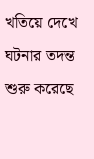খতিয়ে দেখে ঘটনার তদন্ত শুরু করেছে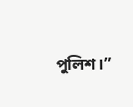পুলিশ।”